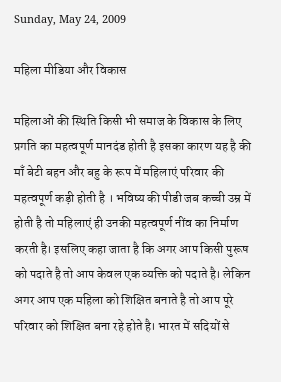Sunday, May 24, 2009

महिला मीडिया और विकास

महिलाओं की स्थिति किसी भी समाज के विकास के लिए प्रगति का महत्वपूर्ण मानदंड होती है इसका कारण यह है की माँ बेटी बहन और बहु के रूप में महिलाएं परिवार की महत्वपूर्ण कड़ी होती है । भविष्य की पीडी जब कच्ची उम्र में होती है तो महिलाएं ही उनकी महत्वपूर्ण नींव का निर्माण करती है। इसलिए कहा जाता है कि अगर आप किसी पुरूष को पदाते है तो आप केवल एक व्यक्ति को पदाते है। लेकिन अगर आप एक महिला को शिक्षित बनाते है तो आप पूरे परिवार को शिक्षित बना रहे होते है। भारत में सदियों से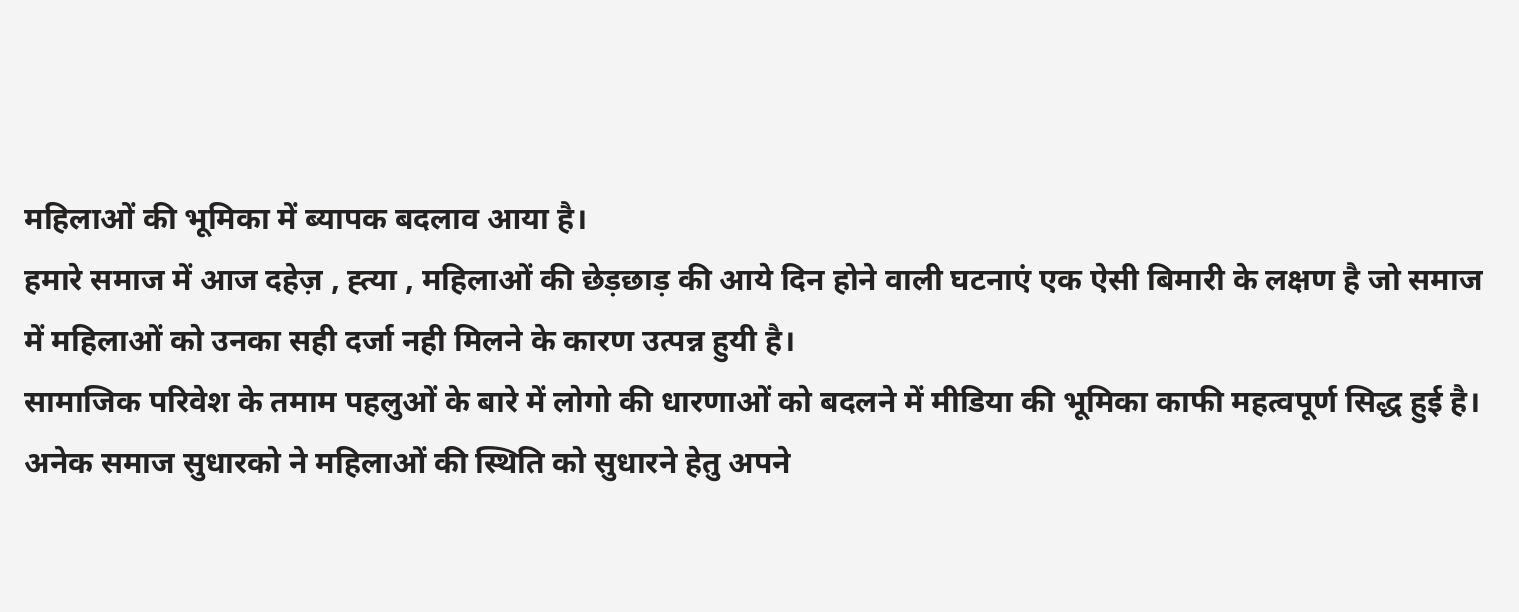महिलाओं की भूमिका में ब्यापक बदलाव आया है।
हमारे समाज में आज दहेज़ , ह्त्या , महिलाओं की छेड़छाड़ की आये दिन होने वाली घटनाएं एक ऐसी बिमारी के लक्षण है जो समाज में महिलाओं को उनका सही दर्जा नही मिलने के कारण उत्पन्न हुयी है।
सामाजिक परिवेश के तमाम पहलुओं के बारे में लोगो की धारणाओं को बदलने में मीडिया की भूमिका काफी महत्वपूर्ण सिद्ध हुई है। अनेक समाज सुधारको ने महिलाओं की स्थिति को सुधारने हेतु अपने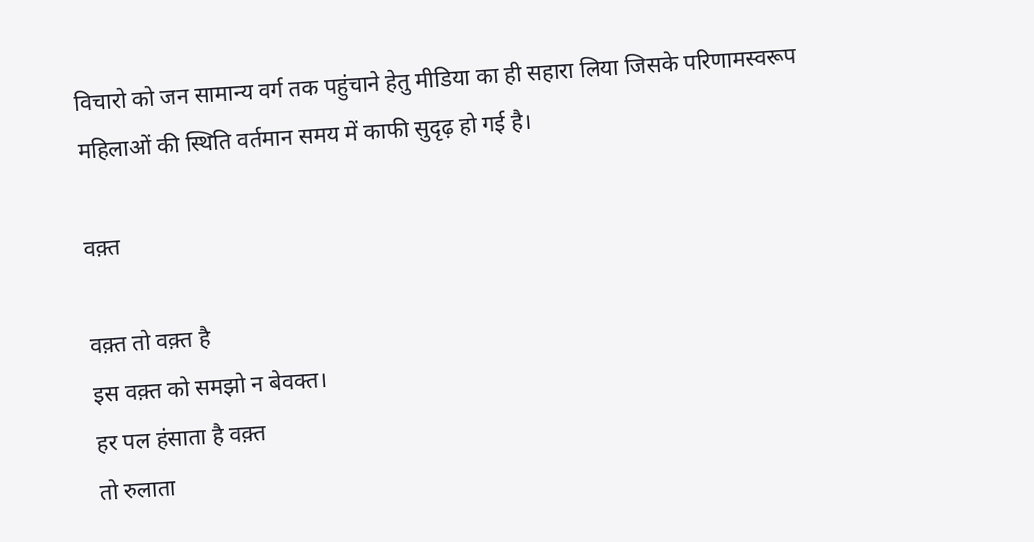विचारो को जन सामान्य वर्ग तक पहुंचाने हेतु मीडिया का ही सहारा लिया जिसके परिणामस्वरूप महिलाओं की स्थिति वर्तमान समय में काफी सुदृढ़ हो गई है।

वक़्त

वक़्त तो वक़्त है
इस वक़्त को समझो न बेवक्त।
हर पल हंसाता है वक़्त
तो रुलाता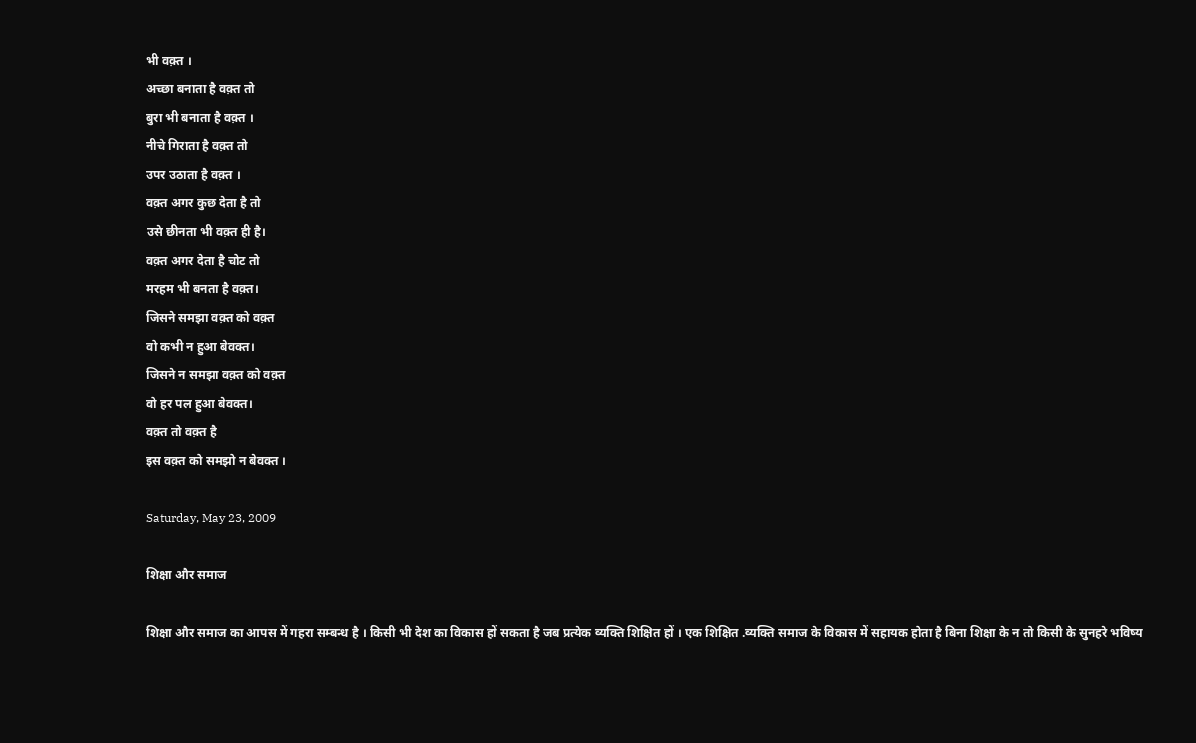भी वक़्त ।
अच्छा बनाता है वक़्त तो
बुरा भी बनाता है वक़्त ।
नीचे गिराता है वक़्त तो
उपर उठाता है वक़्त ।
वक़्त अगर कुछ देता है तो
उसे छीनता भी वक़्त ही है।
वक़्त अगर देता है चोट तो
मरहम भी बनता है वक़्त।
जिसने समझा वक़्त को वक़्त
वो कभी न हुआ बेवक्त।
जिसने न समझा वक़्त को वक़्त
वो हर पल हुआ बेवक्त।
वक़्त तो वक़्त है
इस वक़्त को समझो न बेवक्त ।

Saturday, May 23, 2009

शिक्षा और समाज

शिक्षा और समाज का आपस में गहरा सम्बन्ध है । किसी भी देश का विकास हों सकता है जब प्रत्येक व्यक्ति शिक्षित हों । एक शिक्षित .व्यक्ति समाज के विकास में सहायक होता है बिना शिक्षा के न तो किसी के सुनहरे भविष्य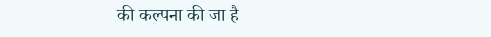की कल्पना की जा है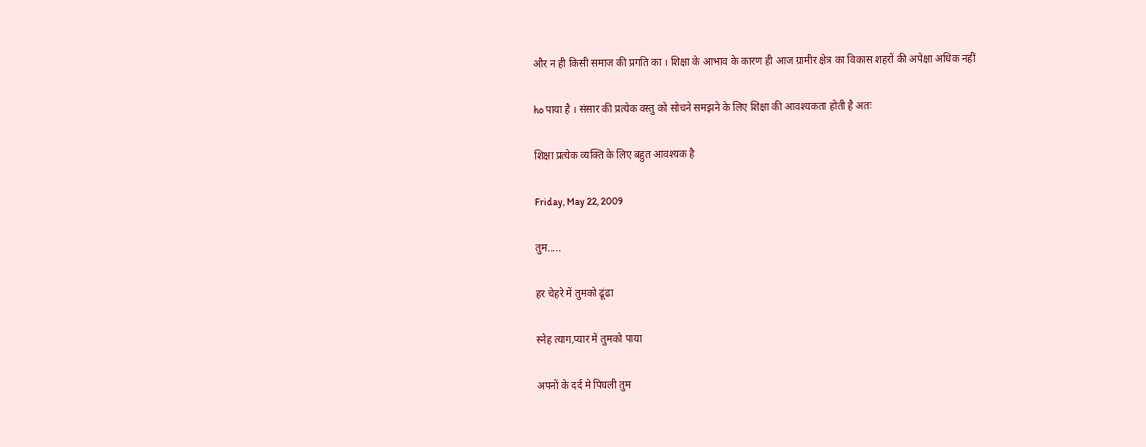और न ही किसी समाज की प्रगति का । शिक्षा के आभाव के कारण ही आज ग्रामीर क्षेत्र का विकास शहरों की अपेक्षा अधिक नहीं

ho पाया है । संसार की प्रत्येक वस्तु को सोचने समझने के लिए शिक्षा की आवश्यकता होती है अतः

शिक्षा प्रत्येक व्यक्ति के लिए बहुत आवश्यक है

Friday, May 22, 2009

तुम.....

हर चेहरे में तुमको ढूंढा

स्नेह त्याग,प्यार में तुमको पाया

अपनों के दर्द मे पिघली तुम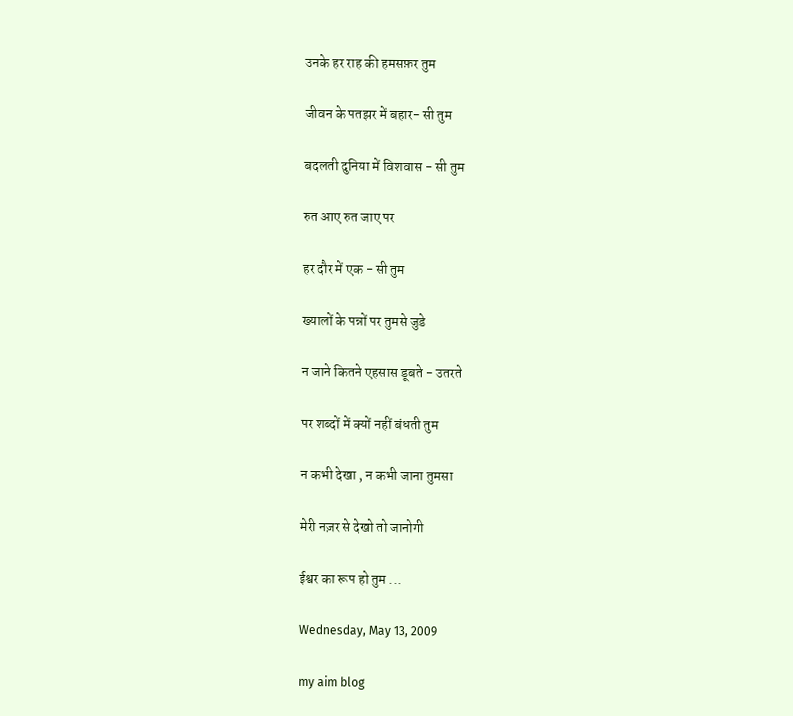उनके हर राह की हमसफ़र तुम

जीवन के पतझर में बहार- सी तुम

बदलती दुनिया में विशवास - सी तुम

रुत आए रुत जाए पर

हर दौर में एक - सी तुम

ख्यालों के पन्नों पर तुमसे जुडे

न जाने कितने एहसास डूबते - उतरते

पर शब्दों में क्यों नहीं बंधती तुम

न कभी देखा , न कभी जाना तुमसा

मेरी नज़र से देखो तो जानोगी

ईश्वर का रूप हो तुम ...

Wednesday, May 13, 2009

my aim blog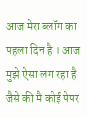आज मेरा ब्लॉग का पहला दिन है । आज मुझे ऐसा लग रहा है जैसे की मै कोई पेपर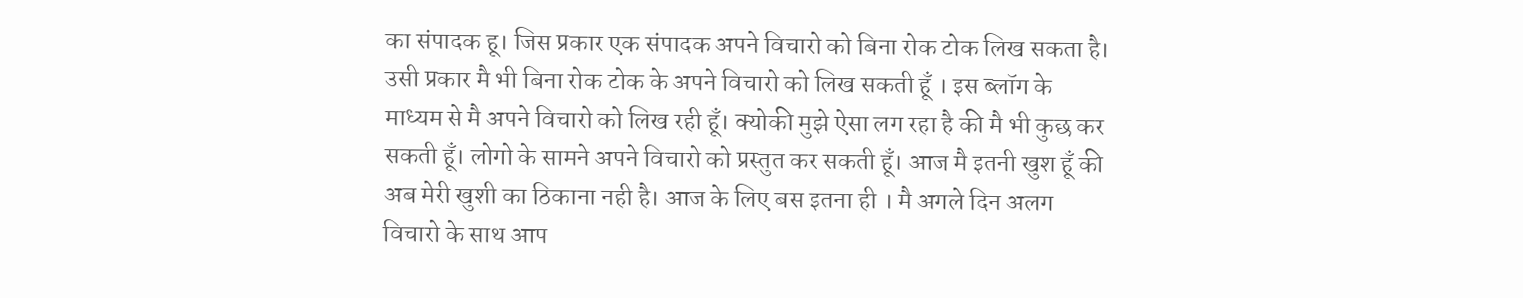का संपादक हू। जिस प्रकार एक संपादक अपने विचारो को बिना रोक टोक लिख सकता है। उसी प्रकार मै भी बिना रोक टोक के अपने विचारो को लिख सकती हूँ । इस ब्लॉग के माध्यम से मै अपने विचारो को लिख रही हूँ। क्योकी मुझे ऐसा लग रहा है की मै भी कुछ कर सकती हूँ। लोगो के सामने अपने विचारो को प्रस्तुत कर सकती हूँ। आज मै इतनी खुश हूँ की अब मेरी खुशी का ठिकाना नही है। आज के लिए बस इतना ही । मै अगले दिन अलग विचारो के साथ आप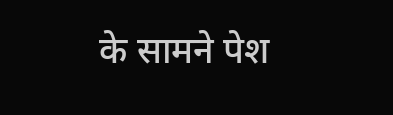के सामने पेश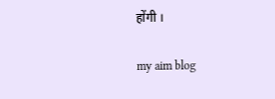होंगी ।

my aim blog